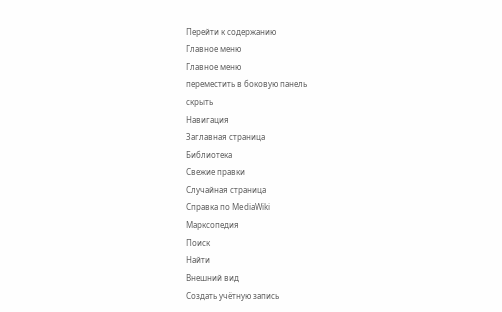Перейти к содержанию
Главное меню
Главное меню
переместить в боковую панель
скрыть
Навигация
Заглавная страница
Библиотека
Свежие правки
Случайная страница
Справка по MediaWiki
Марксопедия
Поиск
Найти
Внешний вид
Создать учётную запись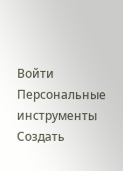Войти
Персональные инструменты
Создать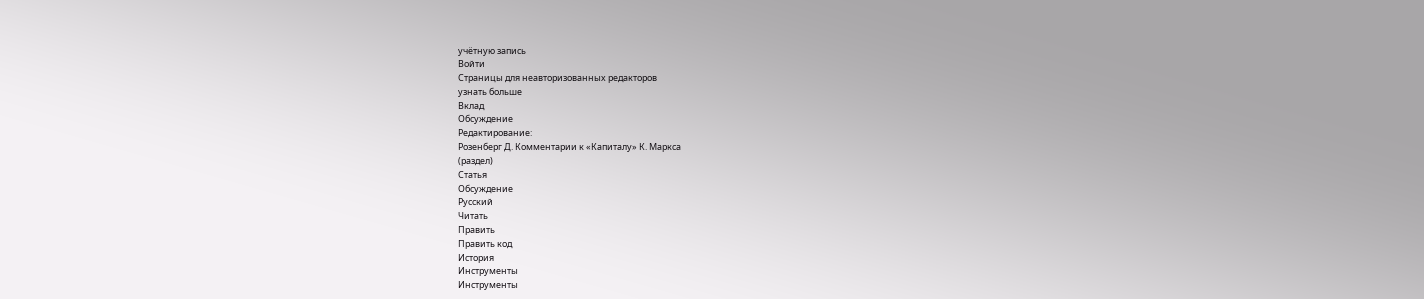учётную запись
Войти
Страницы для неавторизованных редакторов
узнать больше
Вклад
Обсуждение
Редактирование:
Розенберг Д. Комментарии к «Капиталу» К. Маркса
(раздел)
Статья
Обсуждение
Русский
Читать
Править
Править код
История
Инструменты
Инструменты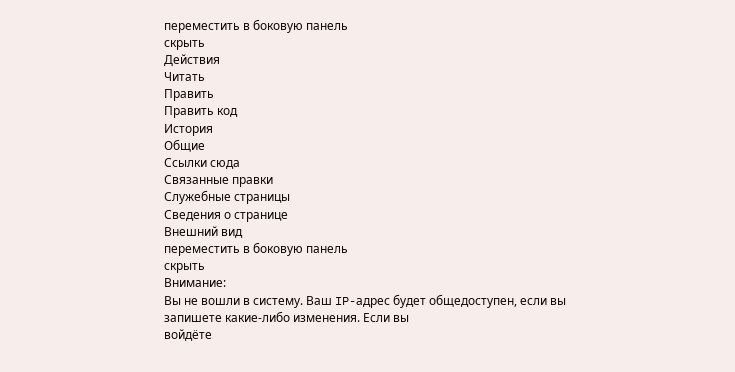переместить в боковую панель
скрыть
Действия
Читать
Править
Править код
История
Общие
Ссылки сюда
Связанные правки
Служебные страницы
Сведения о странице
Внешний вид
переместить в боковую панель
скрыть
Внимание:
Вы не вошли в систему. Ваш IP-адрес будет общедоступен, если вы запишете какие-либо изменения. Если вы
войдёте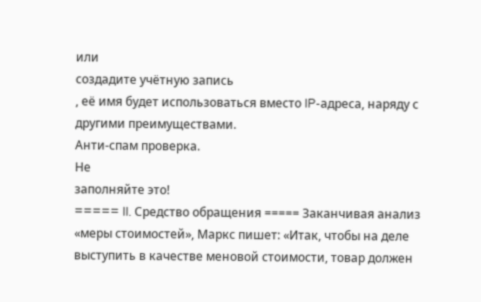или
создадите учётную запись
, её имя будет использоваться вместо IP-адреса, наряду с другими преимуществами.
Анти-спам проверка.
Не
заполняйте это!
===== II. Средство обращения ===== Заканчивая анализ «меры стоимостей», Маркс пишет: «Итак, чтобы на деле выступить в качестве меновой стоимости, товар должен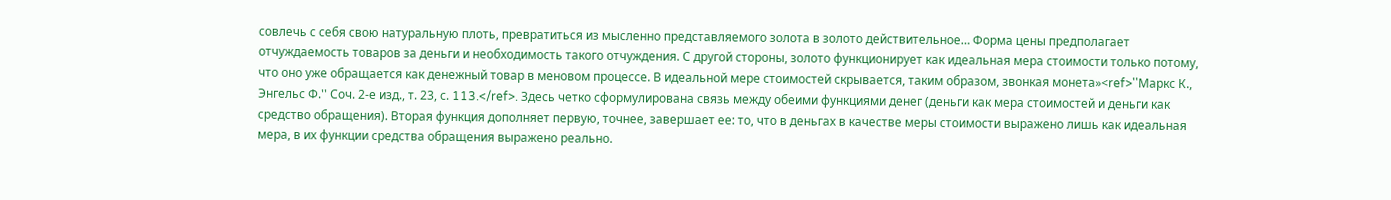совлечь с себя свою натуральную плоть, превратиться из мысленно представляемого золота в золото действительное… Форма цены предполагает отчуждаемость товаров за деньги и необходимость такого отчуждения. С другой стороны, золото функционирует как идеальная мера стоимости только потому, что оно уже обращается как денежный товар в меновом процессе. В идеальной мере стоимостей скрывается, таким образом, звонкая монета»<ref>''Маркс К., Энгельс Ф.'' Соч. 2-е изд., т. 23, с. 113.</ref>. Здесь четко сформулирована связь между обеими функциями денег (деньги как мера стоимостей и деньги как средство обращения). Вторая функция дополняет первую, точнее, завершает ее: то, что в деньгах в качестве меры стоимости выражено лишь как идеальная мера, в их функции средства обращения выражено реально.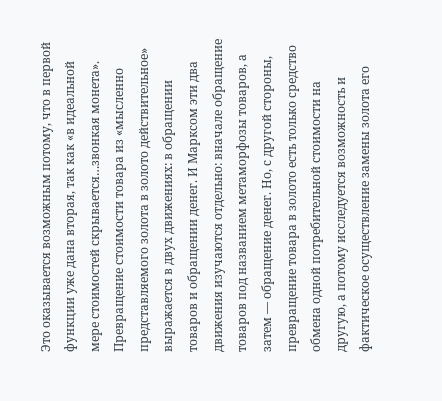Это оказывается возможным потому, что в первой функции уже дана вторая, так как «в идеальной мере стоимостей скрывается…звонкая монета». Превращение стоимости товара из «мысленно представляемого золота в золото действительное» выражается в двух движениях: в обращении товаров и обращении денег. И Марксом эти два движения изучаются отдельно: вначале обращение товаров под названием метаморфозы товаров, а затем — обращение денег. Но, с другой стороны, превращение товара в золото есть только средство обмена одной потребительной стоимости на другую, а потому исследуется возможность и фактическое осуществление замены золота его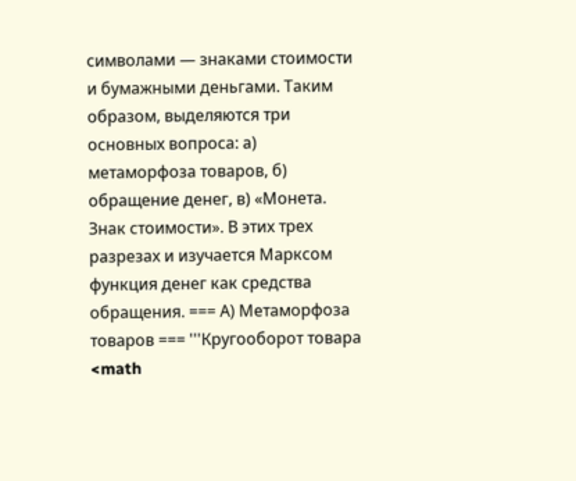символами — знаками стоимости и бумажными деньгами. Таким образом, выделяются три основных вопроса: а) метаморфоза товаров, б) обращение денег, в) «Монета. Знак стоимости». В этих трех разрезах и изучается Марксом функция денег как средства обращения. === А) Метаморфоза товаров === '''Кругооборот товара <math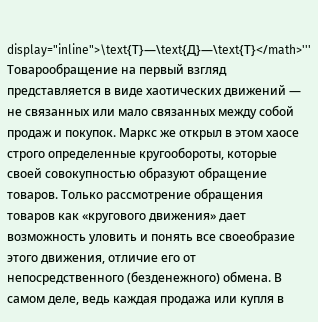display="inline">\text{Т}—\text{Д}—\text{Т}</math>''' Товарообращение на первый взгляд представляется в виде хаотических движений — не связанных или мало связанных между собой продаж и покупок. Маркс же открыл в этом хаосе строго определенные кругообороты, которые своей совокупностью образуют обращение товаров. Только рассмотрение обращения товаров как «кругового движения» дает возможность уловить и понять все своеобразие этого движения, отличие его от непосредственного (безденежного) обмена. В самом деле, ведь каждая продажа или купля в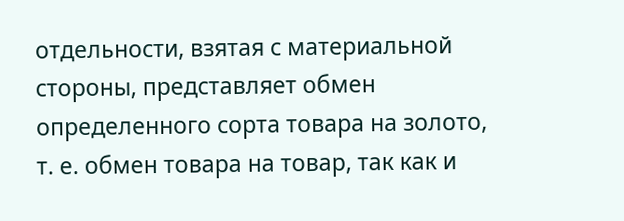отдельности, взятая с материальной стороны, представляет обмен определенного сорта товара на золото, т. е. обмен товара на товар, так как и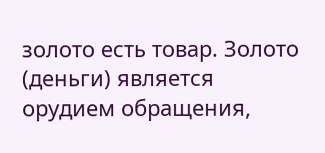золото есть товар. Золото (деньги) является орудием обращения,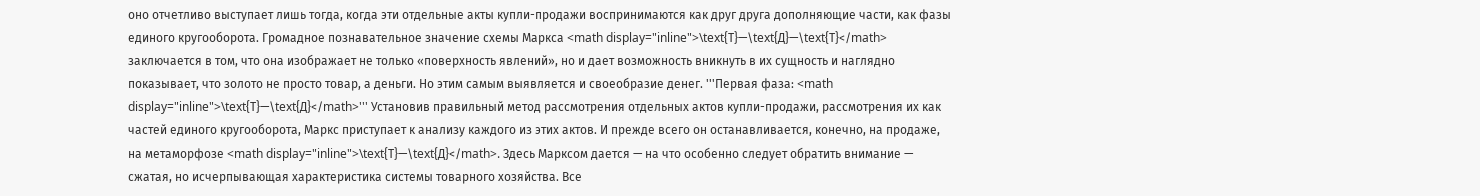оно отчетливо выступает лишь тогда, когда эти отдельные акты купли-продажи воспринимаются как друг друга дополняющие части, как фазы единого кругооборота. Громадное познавательное значение схемы Маркса <math display="inline">\text{Т}—\text{Д}—\text{Т}</math> заключается в том, что она изображает не только «поверхность явлений», но и дает возможность вникнуть в их сущность и наглядно показывает, что золото не просто товар, а деньги. Но этим самым выявляется и своеобразие денег. '''Первая фаза: <math display="inline">\text{Т}—\text{Д}</math>''' Установив правильный метод рассмотрения отдельных актов купли-продажи, рассмотрения их как частей единого кругооборота, Маркс приступает к анализу каждого из этих актов. И прежде всего он останавливается, конечно, на продаже, на метаморфозе <math display="inline">\text{Т}—\text{Д}</math>. Здесь Марксом дается — на что особенно следует обратить внимание — сжатая, но исчерпывающая характеристика системы товарного хозяйства. Все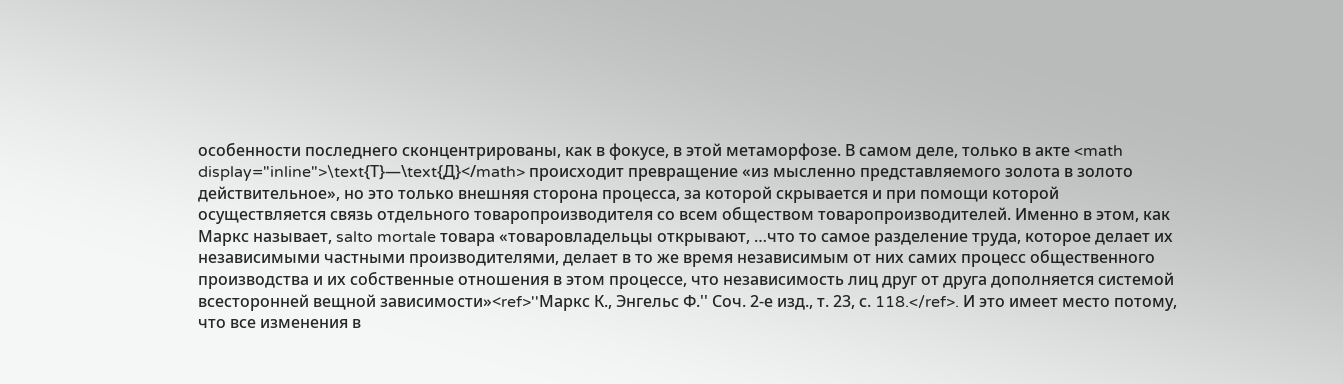особенности последнего сконцентрированы, как в фокусе, в этой метаморфозе. В самом деле, только в акте <math display="inline">\text{Т}—\text{Д}</math> происходит превращение «из мысленно представляемого золота в золото действительное», но это только внешняя сторона процесса, за которой скрывается и при помощи которой осуществляется связь отдельного товаропроизводителя со всем обществом товаропроизводителей. Именно в этом, как Маркс называет, salto mortale товара «товаровладельцы открывают, …что то самое разделение труда, которое делает их независимыми частными производителями, делает в то же время независимым от них самих процесс общественного производства и их собственные отношения в этом процессе, что независимость лиц друг от друга дополняется системой всесторонней вещной зависимости»<ref>''Маркс К., Энгельс Ф.'' Соч. 2-е изд., т. 23, с. 118.</ref>. И это имеет место потому, что все изменения в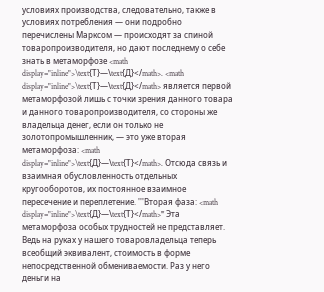условиях производства, следовательно, также в условиях потребления — они подробно перечислены Марксом — происходят за спиной товаропроизводителя, но дают последнему о себе знать в метаморфозе <math display="inline">\text{Т}—\text{Д}</math>. <math display="inline">\text{Т}—\text{Д}</math> является первой метаморфозой лишь с точки зрения данного товара и данного товаропроизводителя, со стороны же владельца денег, если он только не золотопромышленник, — это уже вторая метаморфоза: <math display="inline">\text{Д}—\text{Т}</math>. Отсюда связь и взаимная обусловленность отдельных кругооборотов, их постоянное взаимное пересечение и переплетение. '''Вторая фаза: <math display="inline">\text{Д}—\text{Т}</math>''' Эта метаморфоза особых трудностей не представляет. Ведь на руках у нашего товаровладельца теперь всеобщий эквивалент, стоимость в форме непосредственной обмениваемости. Раз у него деньги на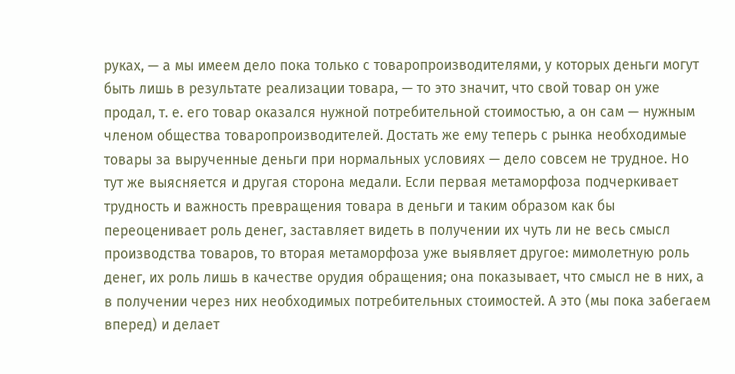руках, — а мы имеем дело пока только с товаропроизводителями, у которых деньги могут быть лишь в результате реализации товара, — то это значит, что свой товар он уже продал, т. е. его товар оказался нужной потребительной стоимостью, а он сам — нужным членом общества товаропроизводителей. Достать же ему теперь с рынка необходимые товары за вырученные деньги при нормальных условиях — дело совсем не трудное. Но тут же выясняется и другая сторона медали. Если первая метаморфоза подчеркивает трудность и важность превращения товара в деньги и таким образом как бы переоценивает роль денег, заставляет видеть в получении их чуть ли не весь смысл производства товаров, то вторая метаморфоза уже выявляет другое: мимолетную роль денег, их роль лишь в качестве орудия обращения; она показывает, что смысл не в них, а в получении через них необходимых потребительных стоимостей. А это (мы пока забегаем вперед) и делает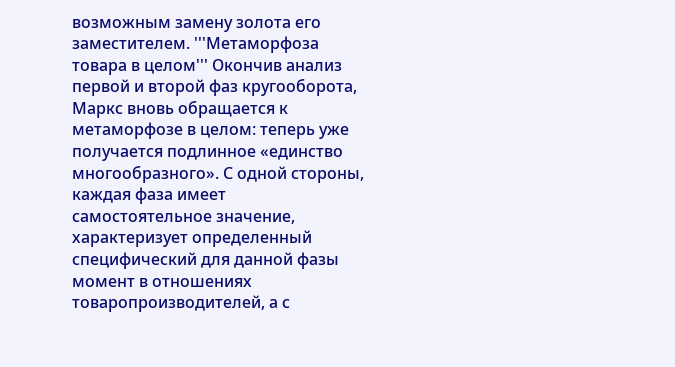возможным замену золота его заместителем. '''Метаморфоза товара в целом''' Окончив анализ первой и второй фаз кругооборота, Маркс вновь обращается к метаморфозе в целом: теперь уже получается подлинное «единство многообразного». С одной стороны, каждая фаза имеет самостоятельное значение, характеризует определенный специфический для данной фазы момент в отношениях товаропроизводителей, а с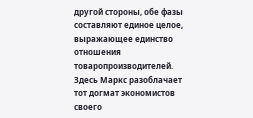другой стороны, обе фазы составляют единое целое, выражающее единство отношения товаропроизводителей. Здесь Маркс разоблачает тот догмат экономистов своего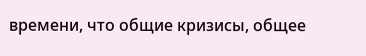времени, что общие кризисы, общее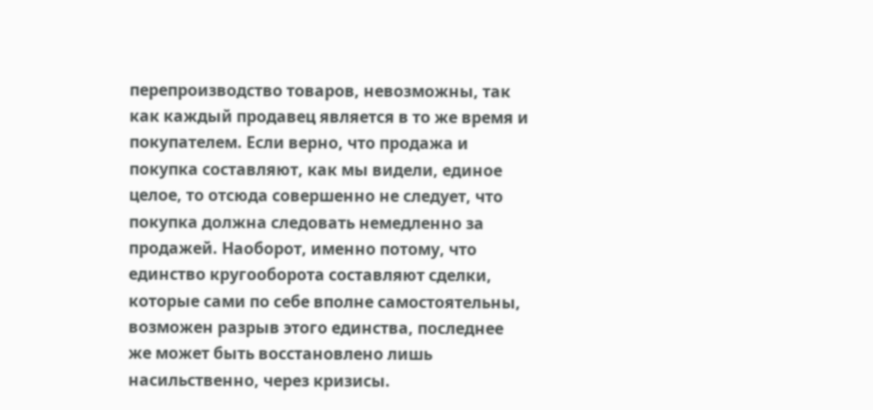перепроизводство товаров, невозможны, так как каждый продавец является в то же время и покупателем. Если верно, что продажа и покупка составляют, как мы видели, единое целое, то отсюда совершенно не следует, что покупка должна следовать немедленно за продажей. Наоборот, именно потому, что единство кругооборота составляют сделки, которые сами по себе вполне самостоятельны, возможен разрыв этого единства, последнее же может быть восстановлено лишь насильственно, через кризисы.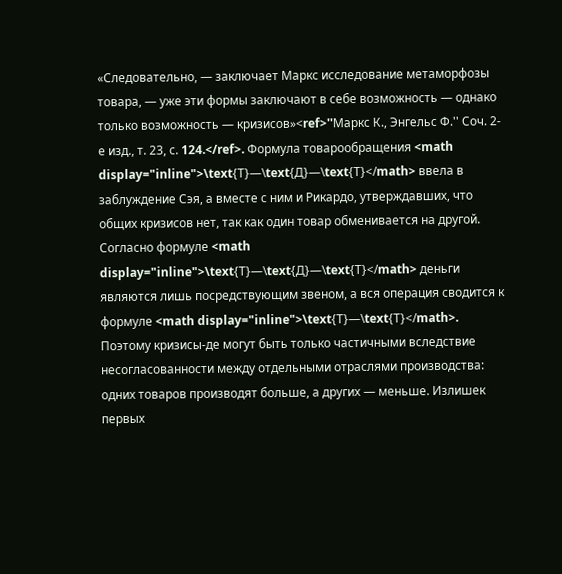«Следовательно, — заключает Маркс исследование метаморфозы товара, — уже эти формы заключают в себе возможность — однако только возможность — кризисов»<ref>''Маркс К., Энгельс Ф.'' Соч. 2-е изд., т. 23, с. 124.</ref>. Формула товарообращения <math display="inline">\text{Т}—\text{Д}—\text{Т}</math> ввела в заблуждение Сэя, а вместе с ним и Рикардо, утверждавших, что общих кризисов нет, так как один товар обменивается на другой. Согласно формуле <math display="inline">\text{Т}—\text{Д}—\text{Т}</math> деньги являются лишь посредствующим звеном, а вся операция сводится к формуле <math display="inline">\text{Т}—\text{Т}</math>. Поэтому кризисы-де могут быть только частичными вследствие несогласованности между отдельными отраслями производства: одних товаров производят больше, а других — меньше. Излишек первых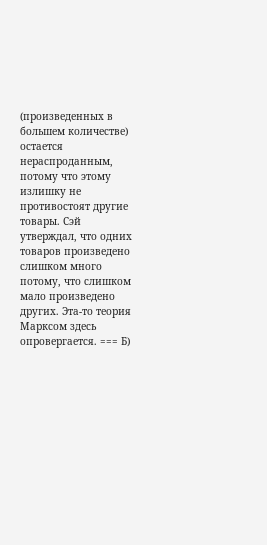(произведенных в большем количестве) остается нераспроданным, потому что этому излишку не противостоят другие товары. Сэй утверждал, что одних товаров произведено слишком много потому, что слишком мало произведено других. Эта-то теория Марксом здесь опровергается. === Б)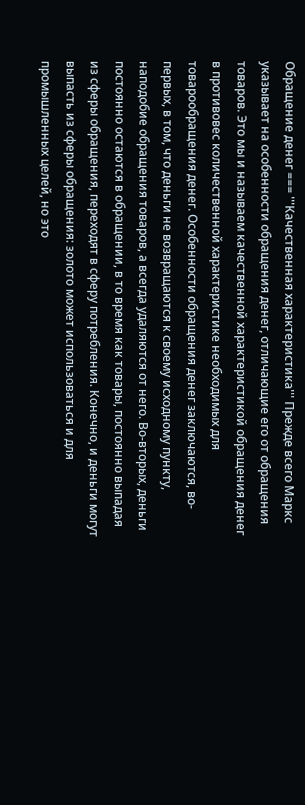Обращение денег === '''Качественная характеристика''' Прежде всего Маркс указывает на особенности обращения денег, отличающие его от обращения товаров. Это мы и называем качественной характеристикой обращения денег в противовес количественной характеристике необходимых для товарообращения денег. Особенности обращения денег заключаются, во-первых, в том, что деньги не возвращаются к своему исходному пункту, наподобие обращения товаров, а всегда удаляются от него. Во-вторых, деньги постоянно остаются в обращении, в то время как товары, постоянно выпадая из сферы обращения, переходят в сферу потребления. Конечно, и деньги могут выпасть из сферы обращения: золото может использоваться и для промышленных целей, но это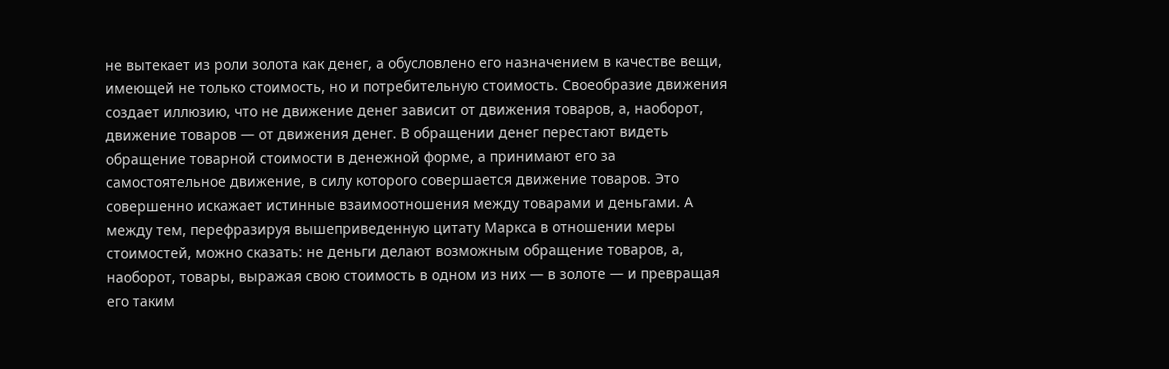не вытекает из роли золота как денег, а обусловлено его назначением в качестве вещи, имеющей не только стоимость, но и потребительную стоимость. Своеобразие движения создает иллюзию, что не движение денег зависит от движения товаров, а, наоборот, движение товаров — от движения денег. В обращении денег перестают видеть обращение товарной стоимости в денежной форме, а принимают его за самостоятельное движение, в силу которого совершается движение товаров. Это совершенно искажает истинные взаимоотношения между товарами и деньгами. А между тем, перефразируя вышеприведенную цитату Маркса в отношении меры стоимостей, можно сказать: не деньги делают возможным обращение товаров, а, наоборот, товары, выражая свою стоимость в одном из них — в золоте — и превращая его таким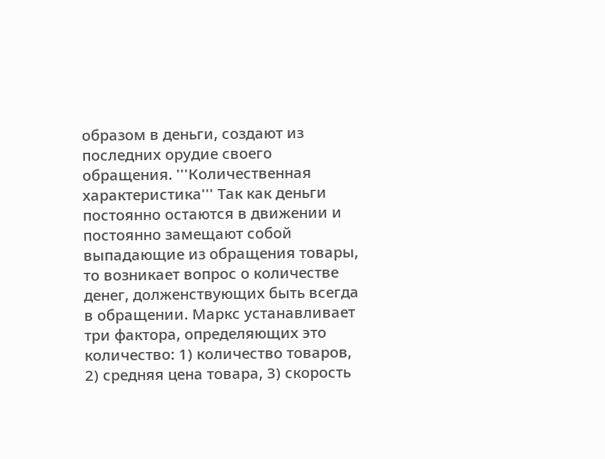образом в деньги, создают из последних орудие своего обращения. '''Количественная характеристика''' Так как деньги постоянно остаются в движении и постоянно замещают собой выпадающие из обращения товары, то возникает вопрос о количестве денег, долженствующих быть всегда в обращении. Маркс устанавливает три фактора, определяющих это количество: 1) количество товаров, 2) средняя цена товара, 3) скорость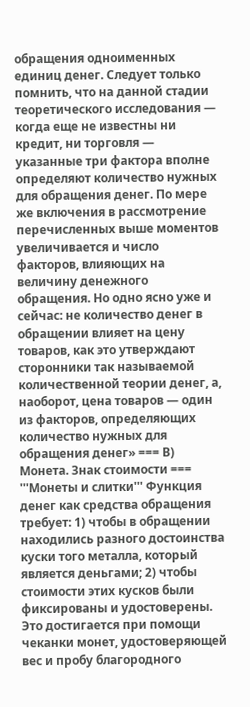обращения одноименных единиц денег. Следует только помнить, что на данной стадии теоретического исследования — когда еще не известны ни кредит, ни торговля — указанные три фактора вполне определяют количество нужных для обращения денег. По мере же включения в рассмотрение перечисленных выше моментов увеличивается и число факторов, влияющих на величину денежного обращения. Но одно ясно уже и сейчас: не количество денег в обращении влияет на цену товаров, как это утверждают сторонники так называемой количественной теории денег, а, наоборот, цена товаров — один из факторов, определяющих количество нужных для обращения денег» === В) Монета. Знак стоимости === '''Монеты и слитки''' Функция денег как средства обращения требует: 1) чтобы в обращении находились разного достоинства куски того металла, который является деньгами; 2) чтобы стоимости этих кусков были фиксированы и удостоверены. Это достигается при помощи чеканки монет, удостоверяющей вес и пробу благородного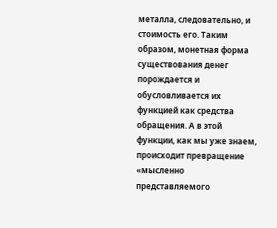металла, следовательно, и стоимость его. Таким образом, монетная форма существования денег порождается и обусловливается их функцией как средства обращения. А в этой функции, как мы уже знаем, происходит превращение «мысленно представляемого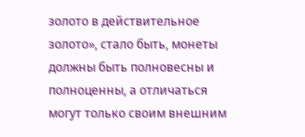золото в действительное золото», стало быть, монеты должны быть полновесны и полноценны, а отличаться могут только своим внешним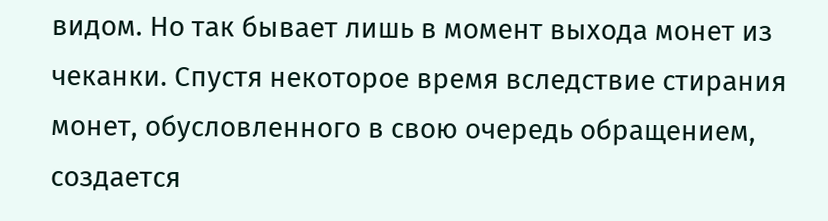видом. Но так бывает лишь в момент выхода монет из чеканки. Спустя некоторое время вследствие стирания монет, обусловленного в свою очередь обращением, создается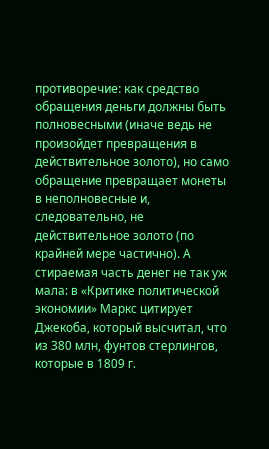противоречие: как средство обращения деньги должны быть полновесными (иначе ведь не произойдет превращения в действительное золото), но само обращение превращает монеты в неполновесные и, следовательно, не действительное золото (по крайней мере частично). А стираемая часть денег не так уж мала: в «Критике политической экономии» Маркс цитирует Джекоба, который высчитал, что из 380 млн, фунтов стерлингов, которые в 1809 г.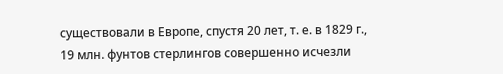существовали в Европе, спустя 20 лет, т. е. в 1829 г., 19 млн. фунтов стерлингов совершенно исчезли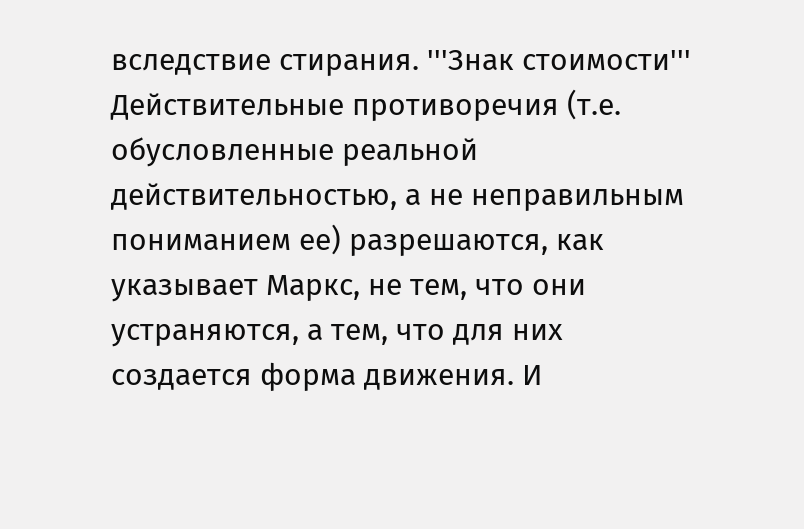вследствие стирания. '''Знак стоимости''' Действительные противоречия (т.е. обусловленные реальной действительностью, а не неправильным пониманием ее) разрешаются, как указывает Маркс, не тем, что они устраняются, а тем, что для них создается форма движения. И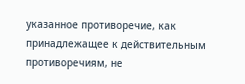указанное противоречие, как принадлежащее к действительным противоречиям, не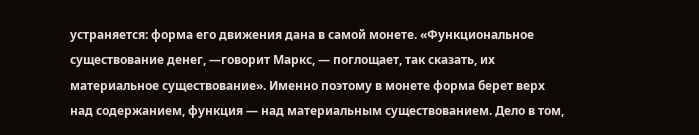устраняется: форма его движения дана в самой монете. «Функциональное существование денег, —говорит Маркс, — поглощает, так сказать, их материальное существование». Именно поэтому в монете форма берет верх над содержанием, функция — над материальным существованием. Дело в том,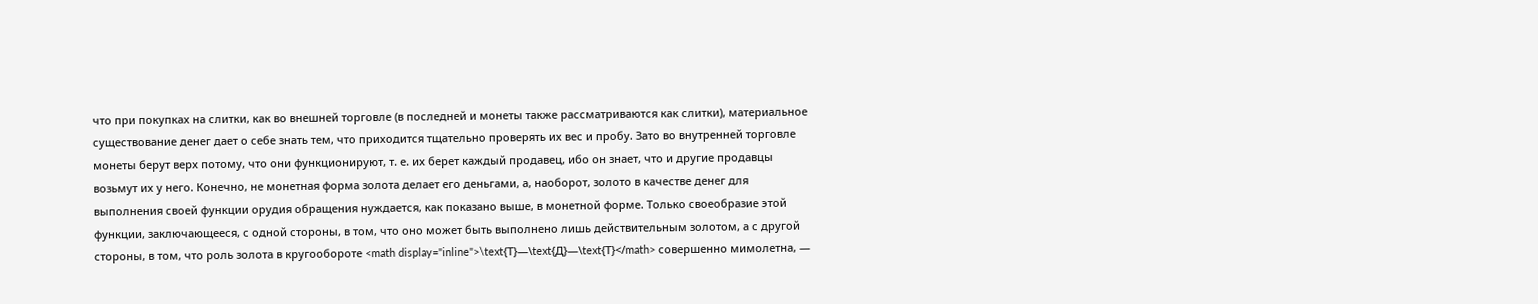что при покупках на слитки, как во внешней торговле (в последней и монеты также рассматриваются как слитки), материальное существование денег дает о себе знать тем, что приходится тщательно проверять их вес и пробу. Зато во внутренней торговле монеты берут верх потому, что они функционируют, т. е. их берет каждый продавец, ибо он знает, что и другие продавцы возьмут их у него. Конечно, не монетная форма золота делает его деньгами, а, наоборот, золото в качестве денег для выполнения своей функции орудия обращения нуждается, как показано выше, в монетной форме. Только своеобразие этой функции, заключающееся, с одной стороны, в том, что оно может быть выполнено лишь действительным золотом, а с другой стороны, в том, что роль золота в кругообороте <math display="inline">\text{Т}—\text{Д}—\text{Т}</math> совершенно мимолетна, —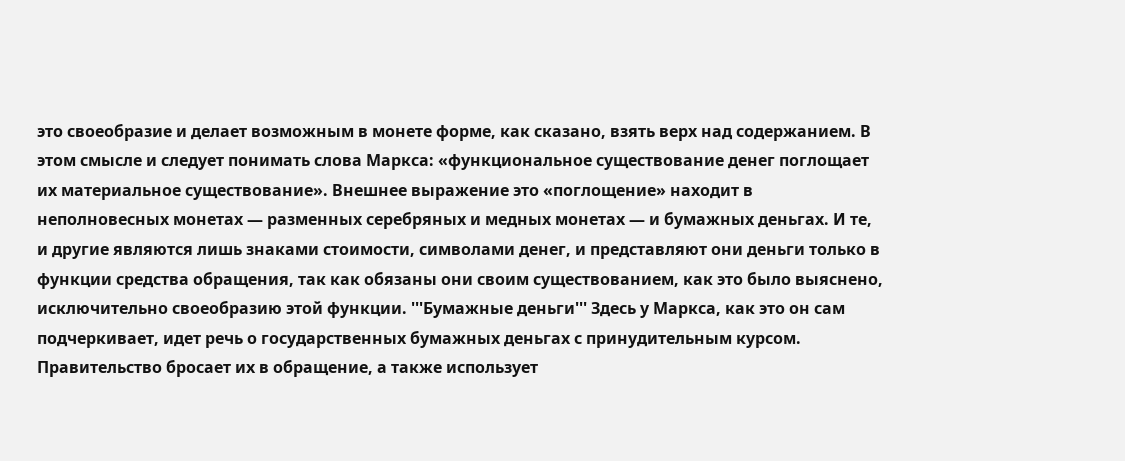это своеобразие и делает возможным в монете форме, как сказано, взять верх над содержанием. В этом смысле и следует понимать слова Маркса: «функциональное существование денег поглощает их материальное существование». Внешнее выражение это «поглощение» находит в неполновесных монетах — разменных серебряных и медных монетах — и бумажных деньгах. И те, и другие являются лишь знаками стоимости, символами денег, и представляют они деньги только в функции средства обращения, так как обязаны они своим существованием, как это было выяснено, исключительно своеобразию этой функции. '''Бумажные деньги''' Здесь у Маркса, как это он сам подчеркивает, идет речь о государственных бумажных деньгах с принудительным курсом. Правительство бросает их в обращение, а также использует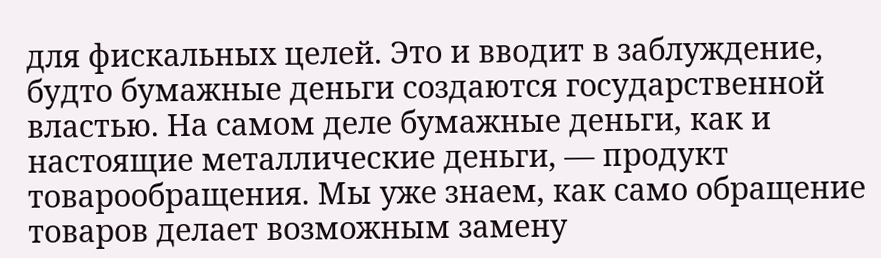для фискальных целей. Это и вводит в заблуждение, будто бумажные деньги создаются государственной властью. На самом деле бумажные деньги, как и настоящие металлические деньги, — продукт товарообращения. Мы уже знаем, как само обращение товаров делает возможным замену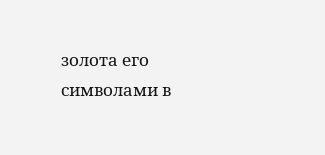золота его символами в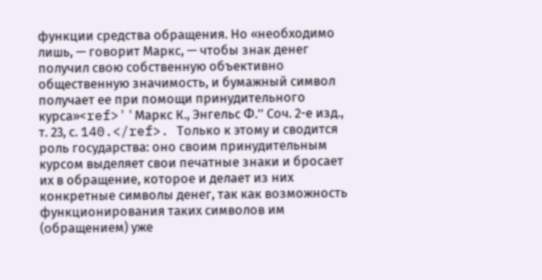функции средства обращения. Но «необходимо лишь, — говорит Маркс, — чтобы знак денег получил свою собственную объективно общественную значимость, и бумажный символ получает ее при помощи принудительного курса»<ref>''Маркс К., Энгельс Ф.'' Соч. 2-е изд., т. 23, с. 140.</ref>. Только к этому и сводится роль государства: оно своим принудительным курсом выделяет свои печатные знаки и бросает их в обращение, которое и делает из них конкретные символы денег, так как возможность функционирования таких символов им (обращением) уже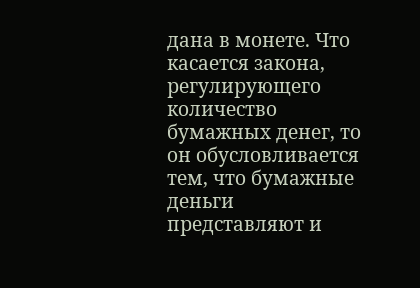дана в монете. Что касается закона, регулирующего количество бумажных денег, то он обусловливается тем, что бумажные деньги представляют и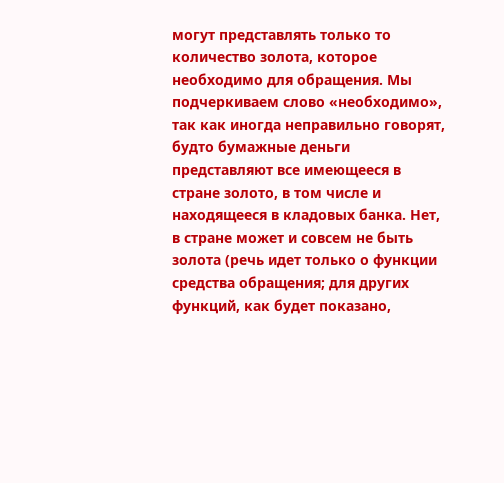могут представлять только то количество золота, которое необходимо для обращения. Мы подчеркиваем слово «необходимо», так как иногда неправильно говорят, будто бумажные деньги представляют все имеющееся в стране золото, в том числе и находящееся в кладовых банка. Нет, в стране может и совсем не быть золота (речь идет только о функции средства обращения; для других функций, как будет показано,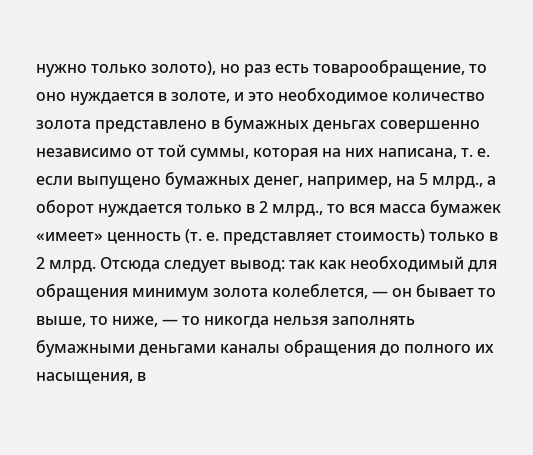нужно только золото), но раз есть товарообращение, то оно нуждается в золоте, и это необходимое количество золота представлено в бумажных деньгах совершенно независимо от той суммы, которая на них написана, т. е. если выпущено бумажных денег, например, на 5 млрд., а оборот нуждается только в 2 млрд., то вся масса бумажек «имеет» ценность (т. е. представляет стоимость) только в 2 млрд. Отсюда следует вывод: так как необходимый для обращения минимум золота колеблется, — он бывает то выше, то ниже, — то никогда нельзя заполнять бумажными деньгами каналы обращения до полного их насыщения, в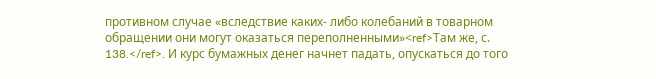противном случае «вследствие каких- либо колебаний в товарном обращении они могут оказаться переполненными»<ref>Там же, с. 138.</ref>. И курс бумажных денег начнет падать, опускаться до того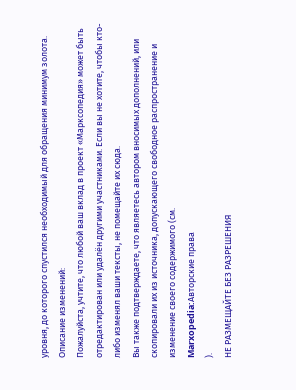уровня, до которого спустился необходимый для обращения минимум золота.
Описание изменений:
Пожалуйста, учтите, что любой ваш вклад в проект «Марксопедия» может быть отредактирован или удалён другими участниками. Если вы не хотите, чтобы кто-либо изменял ваши тексты, не помещайте их сюда.
Вы также подтверждаете, что являетесь автором вносимых дополнений, или скопировали их из источника, допускающего свободное распространение и изменение своего содержимого (см.
Marxopedia:Авторские права
).
НЕ РАЗМЕЩАЙТЕ БЕЗ РАЗРЕШЕНИЯ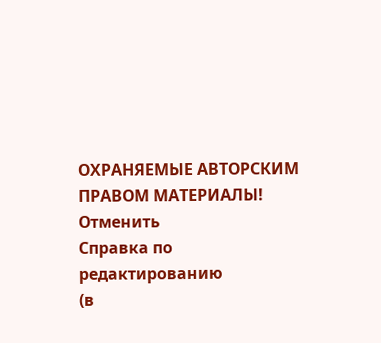ОХРАНЯЕМЫЕ АВТОРСКИМ ПРАВОМ МАТЕРИАЛЫ!
Отменить
Справка по редактированию
(в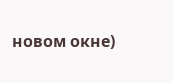новом окне)